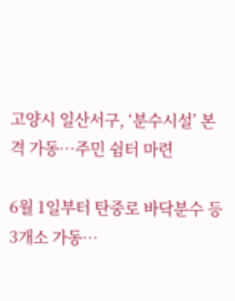고양시 일산서구, ‘분수시설’ 본격 가동…주민 쉼터 마련

6월 1일부터 탄중로 바닥분수 등 3개소 가동…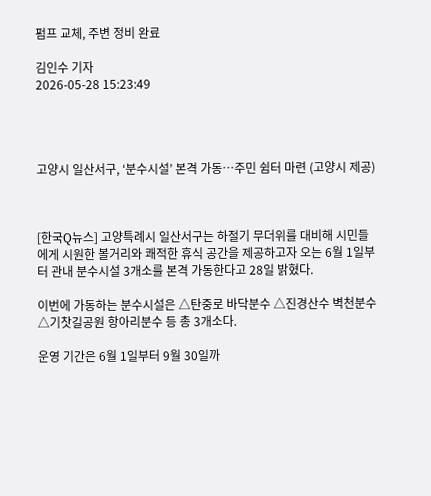펌프 교체, 주변 정비 완료

김인수 기자
2026-05-28 15:23:49




고양시 일산서구, ‘분수시설’ 본격 가동…주민 쉼터 마련 (고양시 제공)



[한국Q뉴스] 고양특례시 일산서구는 하절기 무더위를 대비해 시민들에게 시원한 볼거리와 쾌적한 휴식 공간을 제공하고자 오는 6월 1일부터 관내 분수시설 3개소를 본격 가동한다고 28일 밝혔다.

이번에 가동하는 분수시설은 △탄중로 바닥분수 △진경산수 벽천분수 △기찻길공원 항아리분수 등 총 3개소다.

운영 기간은 6월 1일부터 9월 30일까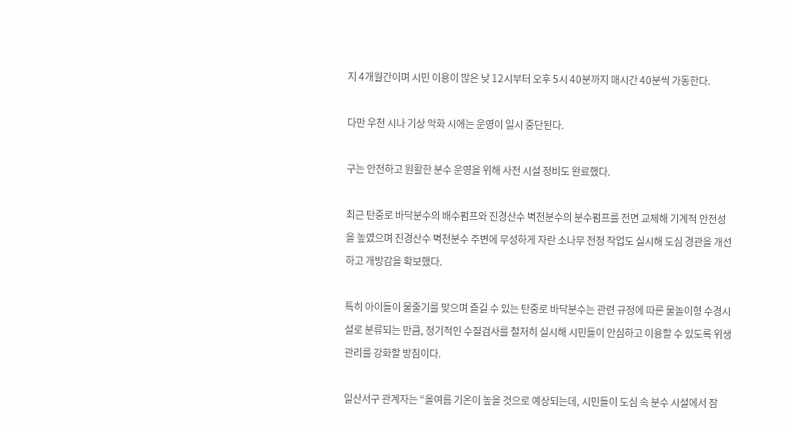지 4개월간이며 시민 이용이 많은 낮 12시부터 오후 5시 40분까지 매시간 40분씩 가동한다.

다만 우천 시나 기상 악화 시에는 운영이 일시 중단된다.

구는 안전하고 원활한 분수 운영을 위해 사전 시설 정비도 완료했다.

최근 탄중로 바닥분수의 배수펌프와 진경산수 벽천분수의 분수펌프를 전면 교체해 기계적 안전성을 높였으며 진경산수 벽천분수 주변에 무성하게 자란 소나무 전정 작업도 실시해 도심 경관을 개선하고 개방감을 확보했다.

특히 아이들이 물줄기를 맞으며 즐길 수 있는 탄중로 바닥분수는 관련 규정에 따른 물놀이형 수경시설로 분류되는 만큼, 정기적인 수질검사를 철저히 실시해 시민들이 안심하고 이용할 수 있도록 위생 관리를 강화할 방침이다.

일산서구 관계자는 “올여름 기온이 높을 것으로 예상되는데, 시민들이 도심 속 분수 시설에서 잠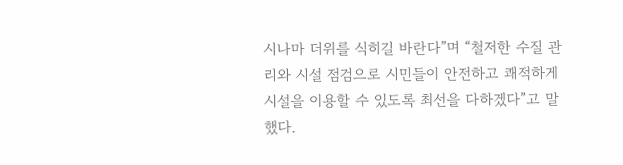시나마 더위를 식히길 바란다”며 “철저한 수질 관리와 시설 점검으로 시민들이 안전하고 쾌적하게 시설을 이용할 수 있도록 최선을 다하겠다”고 말했다.